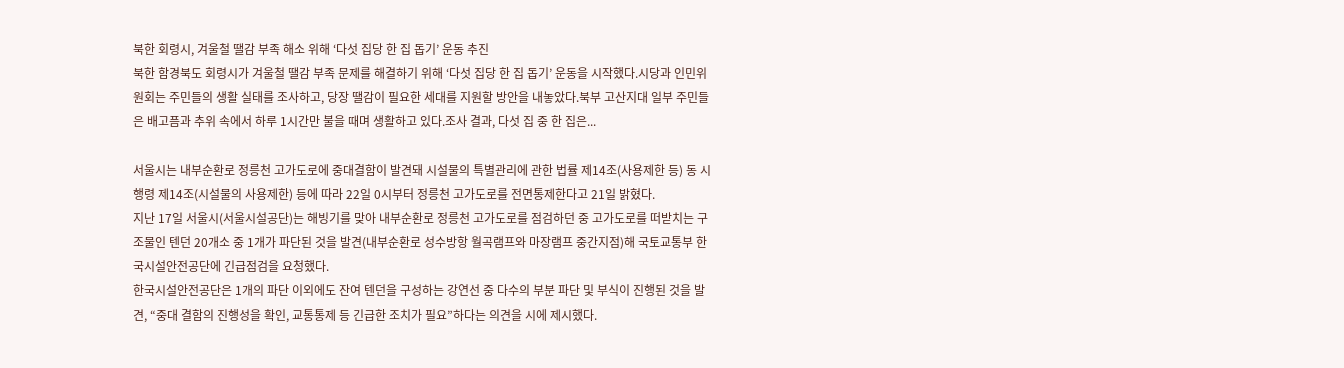북한 회령시, 겨울철 땔감 부족 해소 위해 ‘다섯 집당 한 집 돕기’ 운동 추진
북한 함경북도 회령시가 겨울철 땔감 부족 문제를 해결하기 위해 ‘다섯 집당 한 집 돕기’ 운동을 시작했다.시당과 인민위원회는 주민들의 생활 실태를 조사하고, 당장 땔감이 필요한 세대를 지원할 방안을 내놓았다.북부 고산지대 일부 주민들은 배고픔과 추위 속에서 하루 1시간만 불을 때며 생활하고 있다.조사 결과, 다섯 집 중 한 집은...

서울시는 내부순환로 정릉천 고가도로에 중대결함이 발견돼 시설물의 특별관리에 관한 법률 제14조(사용제한 등) 동 시행령 제14조(시설물의 사용제한) 등에 따라 22일 0시부터 정릉천 고가도로를 전면통제한다고 21일 밝혔다.
지난 17일 서울시(서울시설공단)는 해빙기를 맞아 내부순환로 정릉천 고가도로를 점검하던 중 고가도로를 떠받치는 구조물인 텐던 20개소 중 1개가 파단된 것을 발견(내부순환로 성수방항 월곡램프와 마장램프 중간지점)해 국토교통부 한국시설안전공단에 긴급점검을 요청했다.
한국시설안전공단은 1개의 파단 이외에도 잔여 텐던을 구성하는 강연선 중 다수의 부분 파단 및 부식이 진행된 것을 발견, “중대 결함의 진행성을 확인, 교통통제 등 긴급한 조치가 필요”하다는 의견을 시에 제시했다.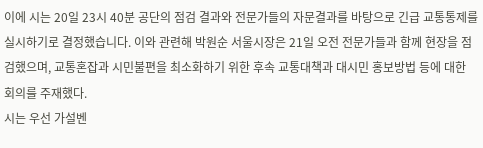이에 시는 20일 23시 40분 공단의 점검 결과와 전문가들의 자문결과를 바탕으로 긴급 교통통제를 실시하기로 결정했습니다. 이와 관련해 박원순 서울시장은 21일 오전 전문가들과 함께 현장을 점검했으며, 교통혼잡과 시민불편을 최소화하기 위한 후속 교통대책과 대시민 홍보방법 등에 대한 회의를 주재했다.
시는 우선 가설벤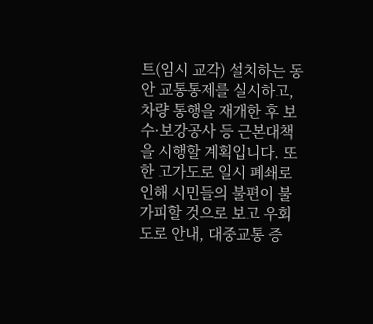트(임시 교각) 설치하는 동안 교통통제를 실시하고, 차량 통행을 재개한 후 보수·보강공사 등 근본대책을 시행할 계획입니다. 또한 고가도로 일시 폐쇄로 인해 시민들의 불편이 불가피할 것으로 보고 우회도로 안내, 대중교통 증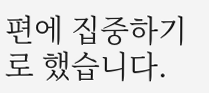편에 집중하기로 했습니다.